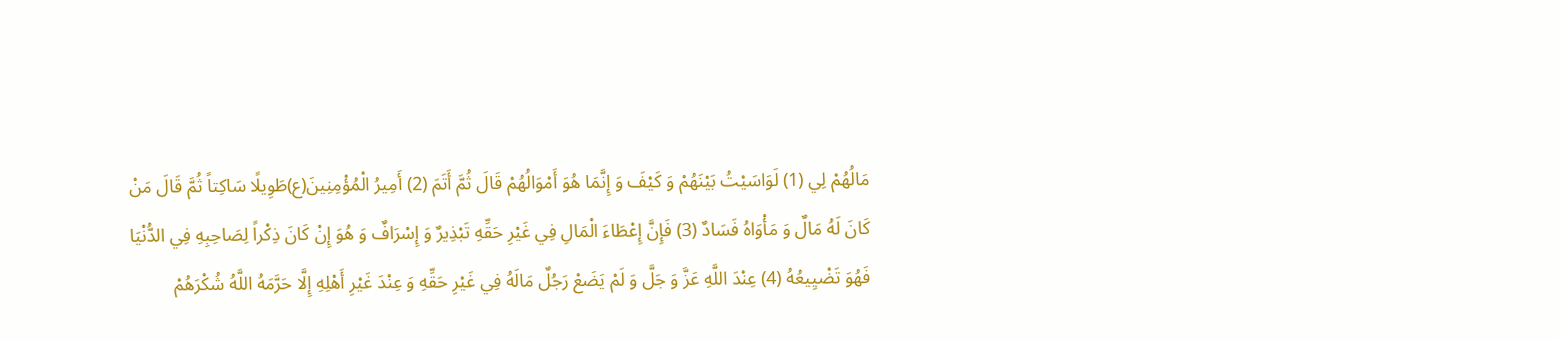مَالُهُمْ لِي (1) لَوَاسَيْتُ بَيْنَهُمْ وَ كَيْفَ وَ إِنَّمَا هُوَ أَمْوَالُهُمْ قَالَ ثُمَّ أَتَمَ (2) أَمِيرُ الْمُؤْمِنِينَ(ع)طَوِيلًا سَاكِتاً ثُمَّ قَالَ مَنْ كَانَ لَهُ مَالٌ وَ مَأْوَاهُ فَسَادٌ (3) فَإِنَّ إِعْطَاءَ الْمَالِ فِي غَيْرِ حَقِّهِ تَبْذِيرٌ وَ إِسْرَافٌ وَ هُوَ إِنْ كَانَ ذِكْراً لِصَاحِبِهِ فِي الدُّنْيَا فَهُوَ تَضْيِيعُهُ (4) عِنْدَ اللَّهِ عَزَّ وَ جَلَّ وَ لَمْ يَضَعْ رَجُلٌ مَالَهُ فِي غَيْرِ حَقِّهِ وَ عِنْدَ غَيْرِ أَهْلِهِ إِلَّا حَرَّمَهُ اللَّهُ شُكْرَهُمْ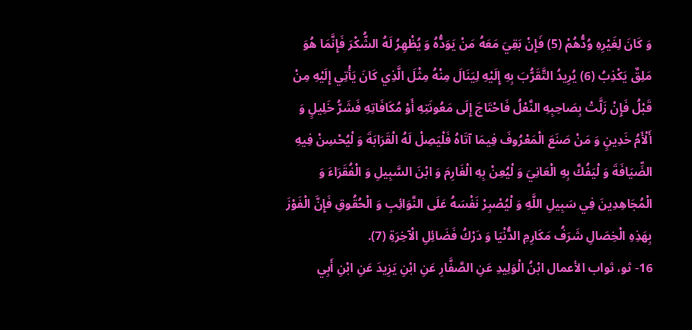وَ كَانَ لِغَيْرِهِ وُدُّهُمْ (5) فَإِنْ بَقِيَ مَعَهُ مَنْ يَوَدُّهُ وَ يُظْهِرُ لَهُ الشُّكْرَ فَإِنَّمَا هُوَ مَلِقٌ يَكْذِبُ (6) يُرِيدُ التَّقَرُّبَ بِهِ إِلَيْهِ لِيَنَالَ مِنْهُ مِثْلَ الَّذِي كَانَ يَأْتِي إِلَيْهِ مِنْ قَبْلُ فَإِنْ زَلَّتْ بِصَاحِبِهِ النَّعْلُ فَاحْتَاجَ إِلَى مَعُونَتِهِ أَوْ مُكَافَاتِهِ فَشَرُّ خَلِيلٍ وَ أَلْأَمُ خَدِينٍ وَ مَنْ صَنَعَ الْمَعْرُوفَ فِيمَا آتَاهُ فَلْيَصِلْ لَهُ الْقَرَابَةَ وَ لْيُحْسِنْ فِيهِ الضِّيَافَةَ وَ لْيَفُكَّ بِهِ الْعَانِيَ وَ لْيُعِنْ بِهِ الْغَارِمَ وَ ابْنَ السَّبِيلِ وَ الْفُقَرَاءَ وَ الْمُجَاهِدِينَ فِي سَبِيلِ اللَّهِ وَ لْيُصْبِرْ نَفْسَهُ عَلَى النَّوَائِبِ وَ الْحُقُوقِ فَإِنَّ الْفَوْزَ بِهَذِهِ الْخِصَالِ شَرَفُ مَكَارِمِ الدُّنْيَا وَ دَرْكُ فَضَائِلِ الْآخِرَةِ (7).
16- ثو، ثواب الأعمال ابْنُ الْوَلِيدِ عَنِ الصَّفَّارِ عَنِ ابْنِ يَزِيدَ عَنِ ابْنِ أَبِي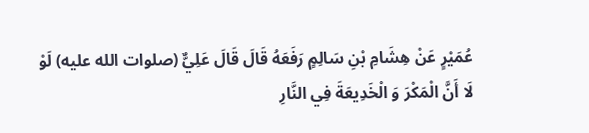عُمَيْرٍ عَنْ هِشَامِ بْنِ سَالِمٍ رَفَعَهُ قَالَ قَالَ عَلِيٌّ (صلوات الله عليه) لَوْ لَا أَنَّ الْمَكْرَ وَ الْخَدِيعَةَ فِي النَّارِ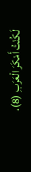لَكُنْتُ أَمْكَرَ الْعَرَبِ (8).